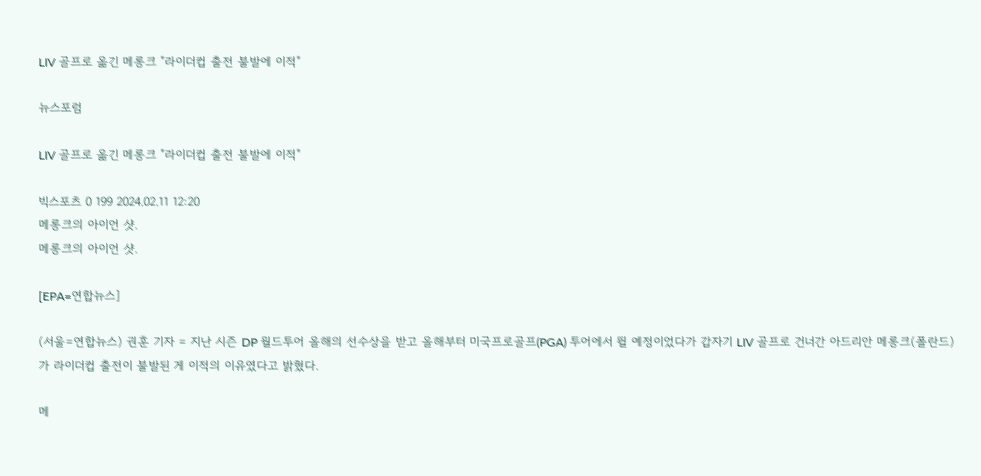LIV 골프로 옮긴 메롱크 "라이더컵 출전 불발에 이적"

뉴스포럼

LIV 골프로 옮긴 메롱크 "라이더컵 출전 불발에 이적"

빅스포츠 0 199 2024.02.11 12:20
메롱크의 아이언 샷.
메롱크의 아이언 샷.

[EPA=연합뉴스]

(서울=연합뉴스) 권훈 기자 = 지난 시즌 DP 월드투어 올해의 선수상을 받고 올해부터 미국프로골프(PGA) 투어에서 뛸 예정이었다가 갑자기 LIV 골프로 건너간 아드리안 메롱크(폴란드)가 라이더컵 출전이 불발된 게 이적의 이유였다고 밝혔다.

메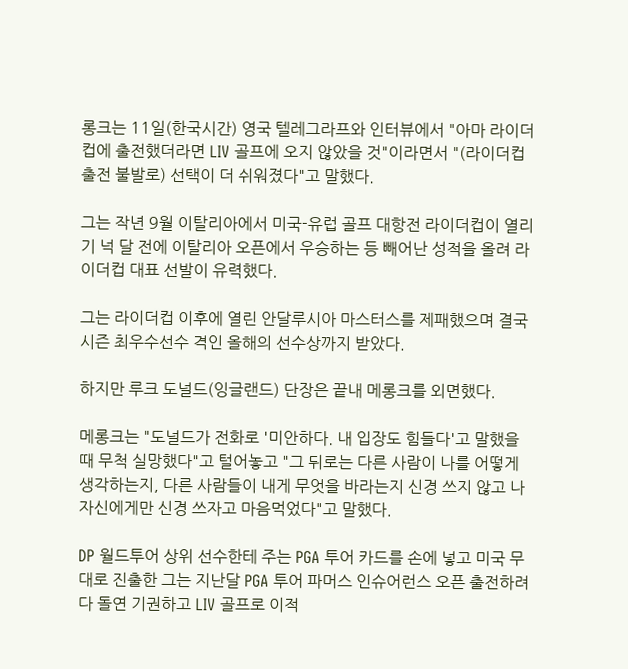롱크는 11일(한국시간) 영국 텔레그라프와 인터뷰에서 "아마 라이더컵에 출전했더라면 LIV 골프에 오지 않았을 것"이라면서 "(라이더컵 출전 불발로) 선택이 더 쉬워졌다"고 말했다.

그는 작년 9월 이탈리아에서 미국-유럽 골프 대항전 라이더컵이 열리기 넉 달 전에 이탈리아 오픈에서 우승하는 등 빼어난 성적을 올려 라이더컵 대표 선발이 유력했다.

그는 라이더컵 이후에 열린 안달루시아 마스터스를 제패했으며 결국 시즌 최우수선수 격인 올해의 선수상까지 받았다.

하지만 루크 도널드(잉글랜드) 단장은 끝내 메롱크를 외면했다.

메롱크는 "도널드가 전화로 '미안하다. 내 입장도 힘들다'고 말했을 때 무척 실망했다"고 털어놓고 "그 뒤로는 다른 사람이 나를 어떻게 생각하는지, 다른 사람들이 내게 무엇을 바라는지 신경 쓰지 않고 나 자신에게만 신경 쓰자고 마음먹었다"고 말했다.

DP 월드투어 상위 선수한테 주는 PGA 투어 카드를 손에 넣고 미국 무대로 진출한 그는 지난달 PGA 투어 파머스 인슈어런스 오픈 출전하려다 돌연 기권하고 LIV 골프로 이적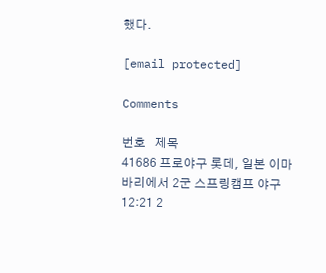했다.

[email protected]

Comments

번호   제목
41686 프로야구 롯데, 일본 이마바리에서 2군 스프링캠프 야구 12:21 2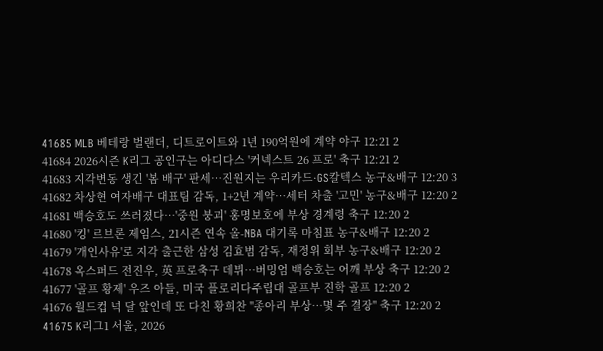41685 MLB 베테랑 벌랜더, 디트로이트와 1년 190억원에 계약 야구 12:21 2
41684 2026시즌 K리그 공인구는 아디다스 '커넥스트 26 프로' 축구 12:21 2
41683 지각변동 생긴 '봄 배구' 판세…진원지는 우리카드·GS칼텍스 농구&배구 12:20 3
41682 차상현 여자배구 대표팀 감독, 1+2년 계약…세터 차출 '고민' 농구&배구 12:20 2
41681 백승호도 쓰러졌다…'중원 붕괴' 홍명보호에 부상 경계령 축구 12:20 2
41680 '킹' 르브론 제임스, 21시즌 연속 올-NBA 대기록 마침표 농구&배구 12:20 2
41679 '개인사유'로 지각 출근한 삼성 김효범 감독, 재정위 회부 농구&배구 12:20 2
41678 옥스퍼드 전진우, 英 프로축구 데뷔…버밍엄 백승호는 어깨 부상 축구 12:20 2
41677 '골프 황제' 우즈 아들, 미국 플로리다주립대 골프부 진학 골프 12:20 2
41676 월드컵 넉 달 앞인데 또 다친 황희찬 "종아리 부상…몇 주 결장" 축구 12:20 2
41675 K리그1 서울, 2026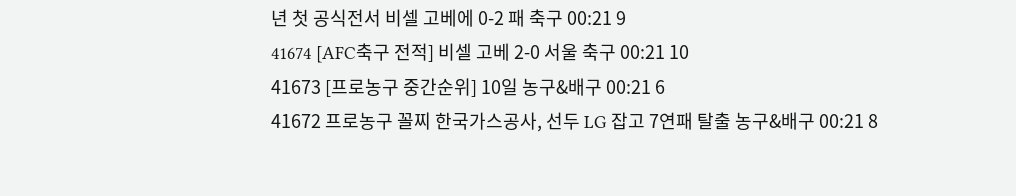년 첫 공식전서 비셀 고베에 0-2 패 축구 00:21 9
41674 [AFC축구 전적] 비셀 고베 2-0 서울 축구 00:21 10
41673 [프로농구 중간순위] 10일 농구&배구 00:21 6
41672 프로농구 꼴찌 한국가스공사, 선두 LG 잡고 7연패 탈출 농구&배구 00:21 8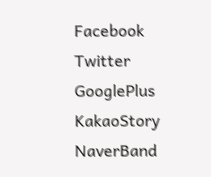Facebook Twitter GooglePlus KakaoStory NaverBand